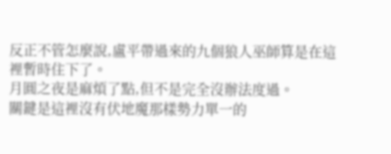反正不管怎麼說,盧平帶過來的九個狼人巫師算是在這裡暫時住下了。
月圓之夜是麻煩了點,但不是完全沒辦法度過。
關鍵是這裡沒有伏地魔那樣勢力單一的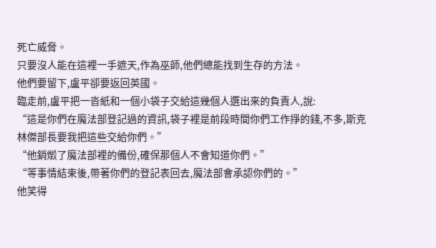死亡威脅。
只要沒人能在這裡一手遮天,作為巫師,他們總能找到生存的方法。
他們要留下,盧平卻要返回英國。
臨走前,盧平把一沓紙和一個小袋子交給這幾個人選出來的負責人,說:
“這是你們在魔法部登記過的資訊,袋子裡是前段時間你們工作掙的錢,不多,斯克林傑部長要我把這些交給你們。”
“他銷燬了魔法部裡的備份,確保那個人不會知道你們。”
“等事情結束後,帶著你們的登記表回去,魔法部會承認你們的。”
他笑得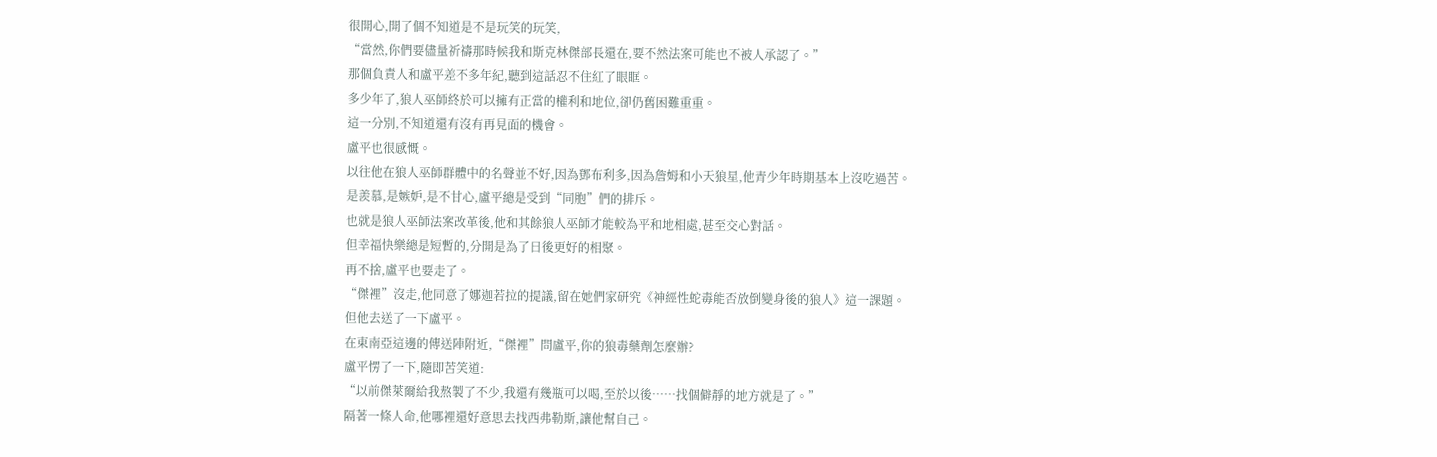很開心,開了個不知道是不是玩笑的玩笑,
“當然,你們要儘量祈禱那時候我和斯克林傑部長還在,要不然法案可能也不被人承認了。”
那個負責人和盧平差不多年紀,聽到這話忍不住紅了眼眶。
多少年了,狼人巫師終於可以擁有正當的權利和地位,卻仍舊困難重重。
這一分別,不知道還有沒有再見面的機會。
盧平也很感慨。
以往他在狼人巫師群體中的名聲並不好,因為鄧布利多,因為詹姆和小天狼星,他青少年時期基本上沒吃過苦。
是羨慕,是嫉妒,是不甘心,盧平總是受到“同胞”們的排斥。
也就是狼人巫師法案改革後,他和其餘狼人巫師才能較為平和地相處,甚至交心對話。
但幸福快樂總是短暫的,分開是為了日後更好的相聚。
再不捨,盧平也要走了。
“傑裡”沒走,他同意了娜迦若拉的提議,留在她們家研究《神經性蛇毒能否放倒變身後的狼人》這一課題。
但他去送了一下盧平。
在東南亞這邊的傳送陣附近,“傑裡”問盧平,你的狼毒藥劑怎麼辦?
盧平愣了一下,隨即苦笑道:
“以前傑萊爾給我熬製了不少,我還有幾瓶可以喝,至於以後……找個僻靜的地方就是了。”
隔著一條人命,他哪裡還好意思去找西弗勒斯,讓他幫自己。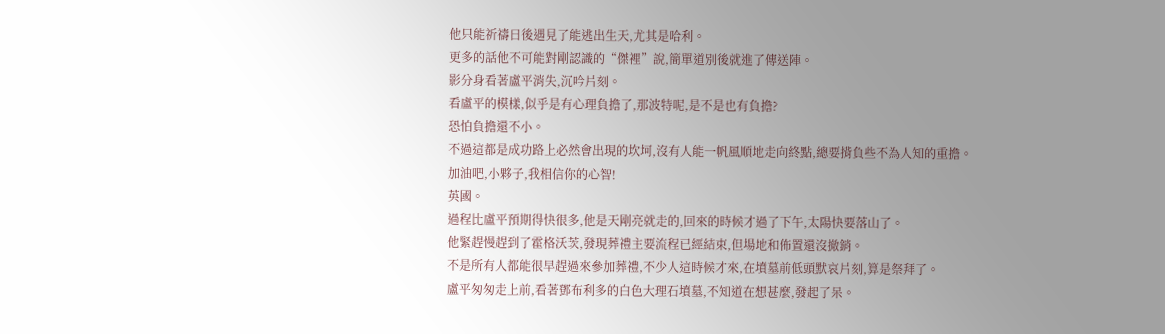他只能祈禱日後遇見了能逃出生天,尤其是哈利。
更多的話他不可能對剛認識的“傑裡”說,簡單道別後就進了傳送陣。
影分身看著盧平消失,沉吟片刻。
看盧平的模樣,似乎是有心理負擔了,那波特呢,是不是也有負擔?
恐怕負擔還不小。
不過這都是成功路上必然會出現的坎坷,沒有人能一帆風順地走向終點,總要揹負些不為人知的重擔。
加油吧,小夥子,我相信你的心智!
英國。
過程比盧平預期得快很多,他是天剛亮就走的,回來的時候才過了下午,太陽快要落山了。
他緊趕慢趕到了霍格沃茨,發現葬禮主要流程已經結束,但場地和佈置還沒撤銷。
不是所有人都能很早趕過來參加葬禮,不少人這時候才來,在墳墓前低頭默哀片刻,算是祭拜了。
盧平匆匆走上前,看著鄧布利多的白色大理石墳墓,不知道在想甚麼,發起了呆。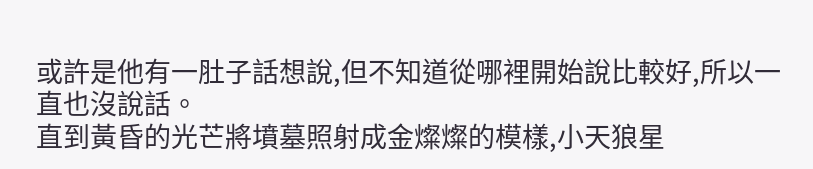或許是他有一肚子話想說,但不知道從哪裡開始說比較好,所以一直也沒說話。
直到黃昏的光芒將墳墓照射成金燦燦的模樣,小天狼星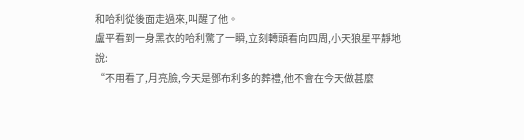和哈利從後面走過來,叫醒了他。
盧平看到一身黑衣的哈利驚了一瞬,立刻轉頭看向四周,小天狼星平靜地說:
“不用看了,月亮臉,今天是鄧布利多的葬禮,他不會在今天做甚麼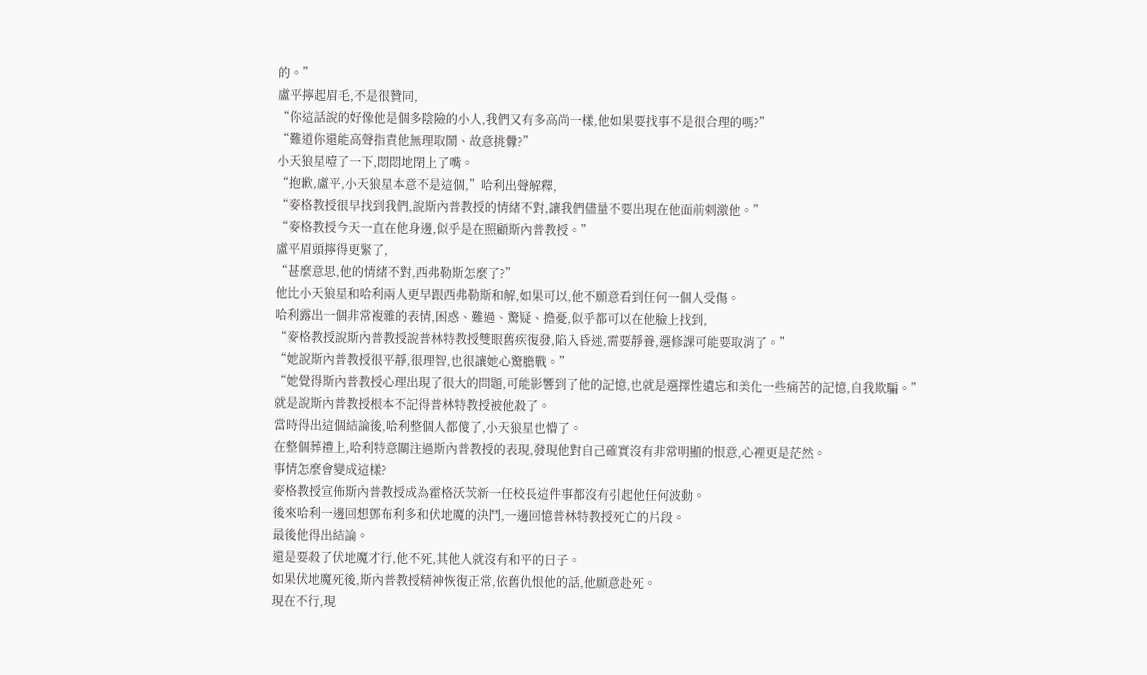的。”
盧平擰起眉毛,不是很贊同,
“你這話說的好像他是個多陰險的小人,我們又有多高尚一樣,他如果要找事不是很合理的嗎?”
“難道你還能高聲指責他無理取鬧、故意挑釁?”
小天狼星噎了一下,悶悶地閉上了嘴。
“抱歉,盧平,小天狼星本意不是這個,”哈利出聲解釋,
“麥格教授很早找到我們,說斯內普教授的情緒不對,讓我們儘量不要出現在他面前刺激他。”
“麥格教授今天一直在他身邊,似乎是在照顧斯內普教授。”
盧平眉頭擰得更緊了,
“甚麼意思,他的情緒不對,西弗勒斯怎麼了?”
他比小天狼星和哈利兩人更早跟西弗勒斯和解,如果可以,他不願意看到任何一個人受傷。
哈利露出一個非常複雜的表情,困惑、難過、驚疑、擔憂,似乎都可以在他臉上找到,
“麥格教授說斯內普教授說普林特教授雙眼舊疾復發,陷入昏迷,需要靜養,選修課可能要取消了。”
“她說斯內普教授很平靜,很理智,也很讓她心驚膽戰。”
“她覺得斯內普教授心理出現了很大的問題,可能影響到了他的記憶,也就是選擇性遺忘和美化一些痛苦的記憶,自我欺騙。”
就是說斯內普教授根本不記得普林特教授被他殺了。
當時得出這個結論後,哈利整個人都傻了,小天狼星也懵了。
在整個葬禮上,哈利特意關注過斯內普教授的表現,發現他對自己確實沒有非常明顯的恨意,心裡更是茫然。
事情怎麼會變成這樣?
麥格教授宣佈斯內普教授成為霍格沃茨新一任校長這件事都沒有引起他任何波動。
後來哈利一邊回想鄧布利多和伏地魔的決鬥,一邊回憶普林特教授死亡的片段。
最後他得出結論。
還是要殺了伏地魔才行,他不死,其他人就沒有和平的日子。
如果伏地魔死後,斯內普教授精神恢復正常,依舊仇恨他的話,他願意赴死。
現在不行,現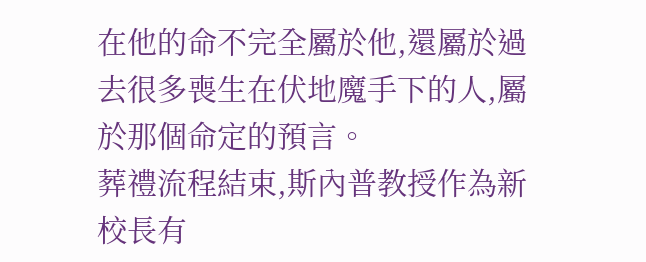在他的命不完全屬於他,還屬於過去很多喪生在伏地魔手下的人,屬於那個命定的預言。
葬禮流程結束,斯內普教授作為新校長有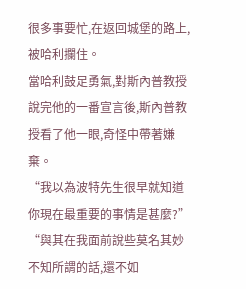很多事要忙,在返回城堡的路上,被哈利攔住。
當哈利鼓足勇氣,對斯內普教授說完他的一番宣言後,斯內普教授看了他一眼,奇怪中帶著嫌棄。
“我以為波特先生很早就知道你現在最重要的事情是甚麼?”
“與其在我面前說些莫名其妙不知所謂的話,還不如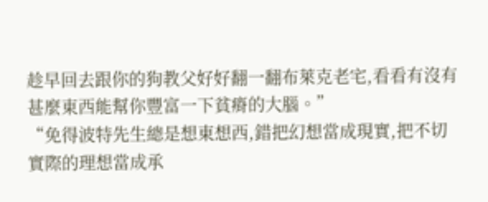趁早回去跟你的狗教父好好翻一翻布萊克老宅,看看有沒有甚麼東西能幫你豐富一下貧瘠的大腦。”
“免得波特先生總是想東想西,錯把幻想當成現實,把不切實際的理想當成承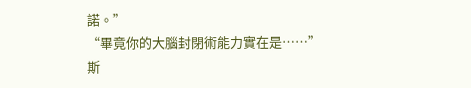諾。”
“畢竟你的大腦封閉術能力實在是……”
斯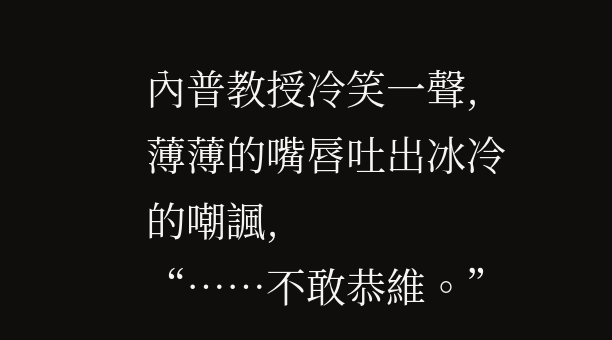內普教授冷笑一聲,薄薄的嘴唇吐出冰冷的嘲諷,
“……不敢恭維。”